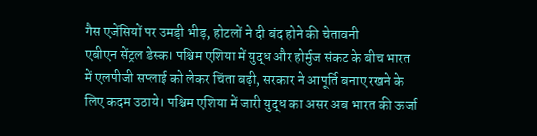गैस एजेंसियों पर उमड़ी भीड़, होटलों ने दी बंद होने की चेतावनी
एबीएन सेंट्रल डेस्क। पश्चिम एशिया में युद्ध और होर्मुज संकट के बीच भारत में एलपीजी सप्लाई को लेकर चिंता बढ़ी, सरकार ने आपूर्ति बनाए रखने के लिए कदम उठाये। पश्चिम एशिया में जारी युद्ध का असर अब भारत की ऊर्जा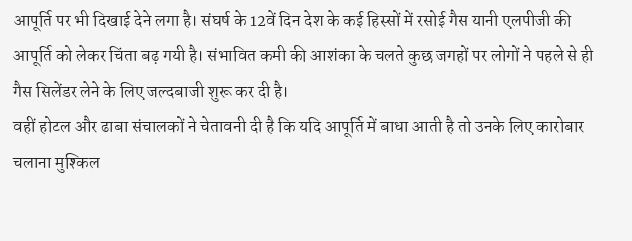आपूर्ति पर भी दिखाई देने लगा है। संघर्ष के 12वें दिन देश के कई हिस्सों में रसोई गैस यानी एलपीजी की आपूर्ति को लेकर चिंता बढ़ गयी है। संभावित कमी की आशंका के चलते कुछ जगहों पर लोगों ने पहले से ही गैस सिलेंडर लेने के लिए जल्दबाजी शुरू कर दी है।
वहीं होटल और ढाबा संचालकों ने चेतावनी दी है कि यदि आपूर्ति में बाधा आती है तो उनके लिए कारोबार चलाना मुश्किल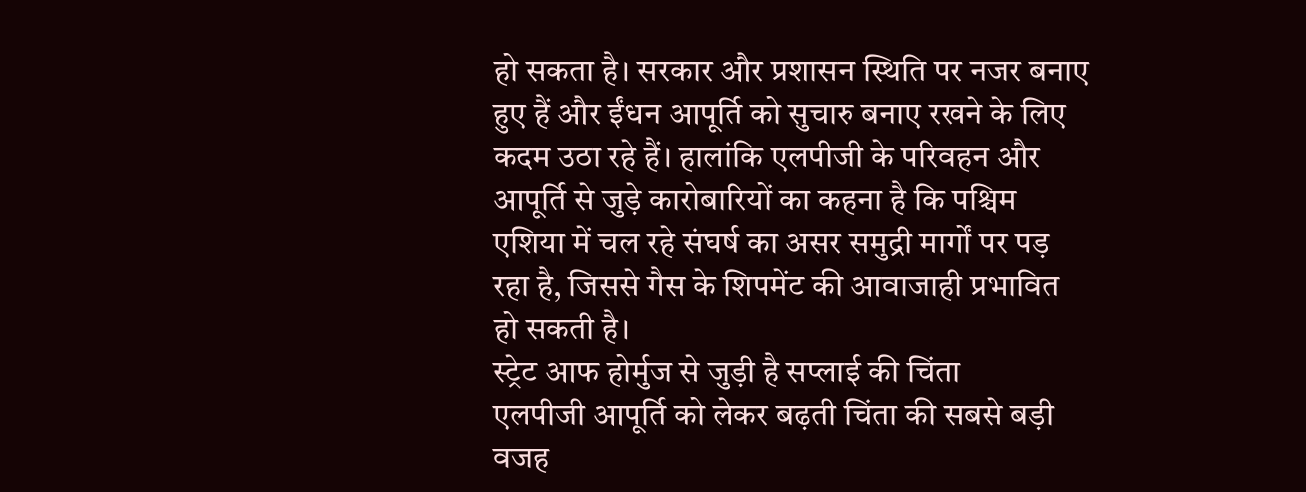हो सकता है। सरकार और प्रशासन स्थिति पर नजर बनाए हुए हैं और ईंधन आपूर्ति को सुचारु बनाए रखने के लिए कदम उठा रहे हैं। हालांकि एलपीजी के परिवहन और आपूर्ति से जुड़े कारोबारियों का कहना है कि पश्चिम एशिया में चल रहे संघर्ष का असर समुद्री मार्गों पर पड़ रहा है, जिससे गैस के शिपमेंट की आवाजाही प्रभावित हो सकती है।
स्ट्रेट आफ होर्मुज से जुड़ी है सप्लाई की चिंता
एलपीजी आपूर्ति को लेकर बढ़ती चिंता की सबसे बड़ी वजह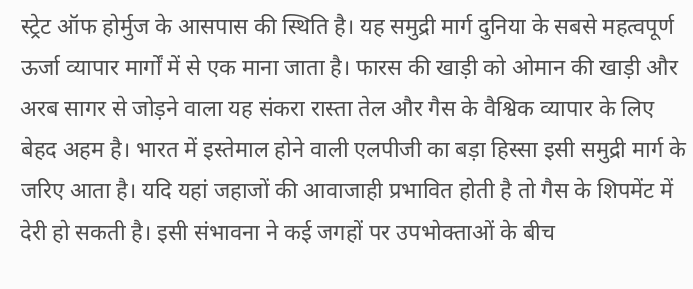स्ट्रेट ऑफ होर्मुज के आसपास की स्थिति है। यह समुद्री मार्ग दुनिया के सबसे महत्वपूर्ण ऊर्जा व्यापार मार्गों में से एक माना जाता है। फारस की खाड़ी को ओमान की खाड़ी और अरब सागर से जोड़ने वाला यह संकरा रास्ता तेल और गैस के वैश्विक व्यापार के लिए बेहद अहम है। भारत में इस्तेमाल होने वाली एलपीजी का बड़ा हिस्सा इसी समुद्री मार्ग के जरिए आता है। यदि यहां जहाजों की आवाजाही प्रभावित होती है तो गैस के शिपमेंट में देरी हो सकती है। इसी संभावना ने कई जगहों पर उपभोक्ताओं के बीच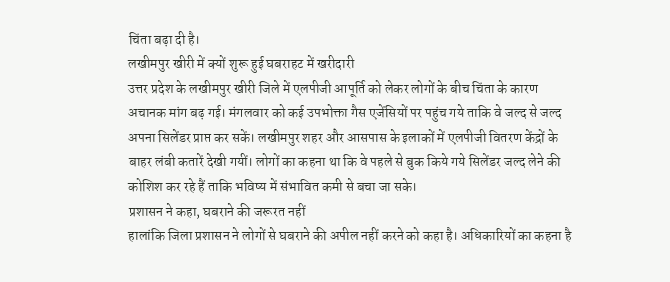चिंता बढ़ा दी है।
लखीमपुर खीरी में क्यों शुरू हुई घबराहट में खरीदारी
उत्तर प्रदेश के लखीमपुर खीरी जिले में एलपीजी आपूर्ति को लेकर लोगों के बीच चिंता के कारण अचानक मांग बढ़ गई। मंगलवार को कई उपभोक्ता गैस एजेंसियों पर पहुंच गये ताकि वे जल्द से जल्द अपना सिलेंडर प्राप्त कर सकें। लखीमपुर शहर और आसपास के इलाकों में एलपीजी वितरण केंद्रों के बाहर लंबी कतारें देखी गयीं। लोगों का कहना था कि वे पहले से बुक किये गये सिलेंडर जल्द लेने की कोशिश कर रहे हैं ताकि भविष्य में संभावित कमी से बचा जा सके।
प्रशासन ने कहा, घबराने की जरूरत नहीं
हालांकि जिला प्रशासन ने लोगों से घबराने की अपील नहीं करने को कहा है। अधिकारियों का कहना है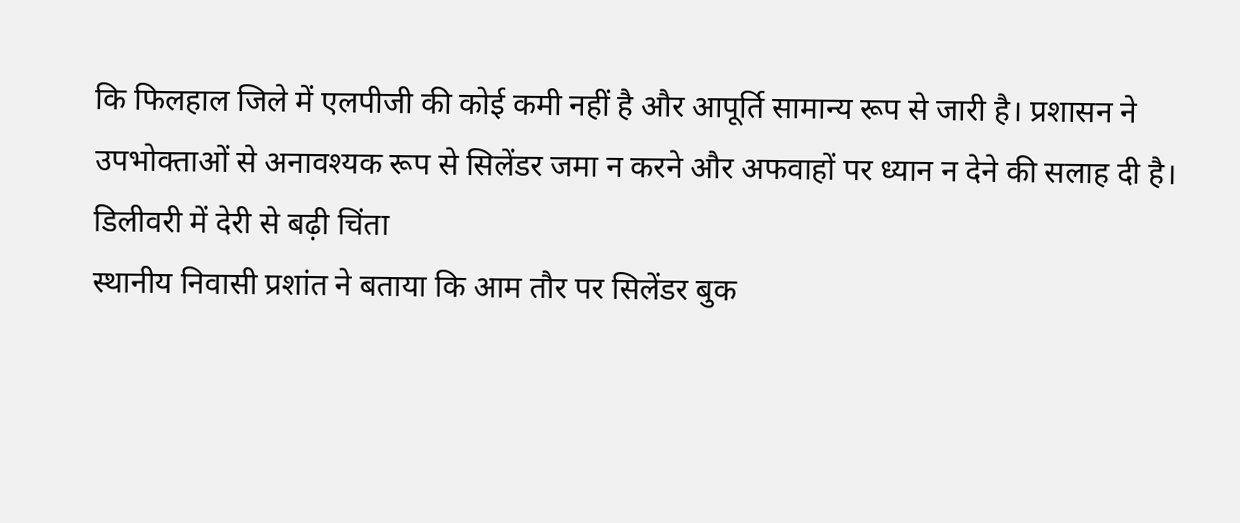कि फिलहाल जिले में एलपीजी की कोई कमी नहीं है और आपूर्ति सामान्य रूप से जारी है। प्रशासन ने उपभोक्ताओं से अनावश्यक रूप से सिलेंडर जमा न करने और अफवाहों पर ध्यान न देने की सलाह दी है।
डिलीवरी में देरी से बढ़ी चिंता
स्थानीय निवासी प्रशांत ने बताया कि आम तौर पर सिलेंडर बुक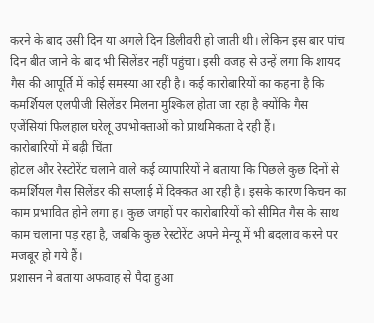करने के बाद उसी दिन या अगले दिन डिलीवरी हो जाती थी। लेकिन इस बार पांच दिन बीत जाने के बाद भी सिलेंडर नहीं पहुंचा। इसी वजह से उन्हें लगा कि शायद गैस की आपूर्ति में कोई समस्या आ रही है। कई कारोबारियों का कहना है कि कमर्शियल एलपीजी सिलेंडर मिलना मुश्किल होता जा रहा है क्योंकि गैस एजेंसियां फिलहाल घरेलू उपभोक्ताओं को प्राथमिकता दे रही हैं।
कारोबारियों में बढ़ी चिंता
होटल और रेस्टोरेंट चलाने वाले कई व्यापारियों ने बताया कि पिछले कुछ दिनों से कमर्शियल गैस सिलेंडर की सप्लाई में दिक्कत आ रही है। इसके कारण किचन का काम प्रभावित होने लगा ह। कुछ जगहों पर कारोबारियों को सीमित गैस के साथ काम चलाना पड़ रहा है, जबकि कुछ रेस्टोरेंट अपने मेन्यू में भी बदलाव करने पर मजबूर हो गये हैं।
प्रशासन ने बताया अफवाह से पैदा हुआ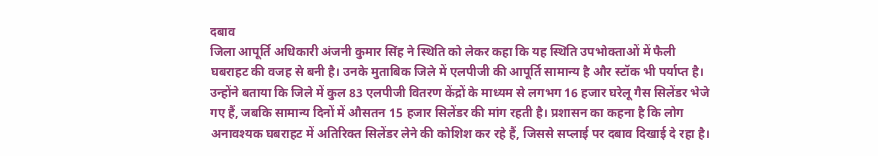दबाव
जिला आपूर्ति अधिकारी अंजनी कुमार सिंह ने स्थिति को लेकर कहा कि यह स्थिति उपभोक्ताओं में फैली घबराहट की वजह से बनी है। उनके मुताबिक जिले में एलपीजी की आपूर्ति सामान्य है और स्टॉक भी पर्याप्त है। उन्होंने बताया कि जिले में कुल 83 एलपीजी वितरण केंद्रों के माध्यम से लगभग 16 हजार घरेलू गैस सिलेंडर भेजे गए हैं, जबकि सामान्य दिनों में औसतन 15 हजार सिलेंडर की मांग रहती है। प्रशासन का कहना है कि लोग अनावश्यक घबराहट में अतिरिक्त सिलेंडर लेने की कोशिश कर रहे हैं, जिससे सप्लाई पर दबाव दिखाई दे रहा है।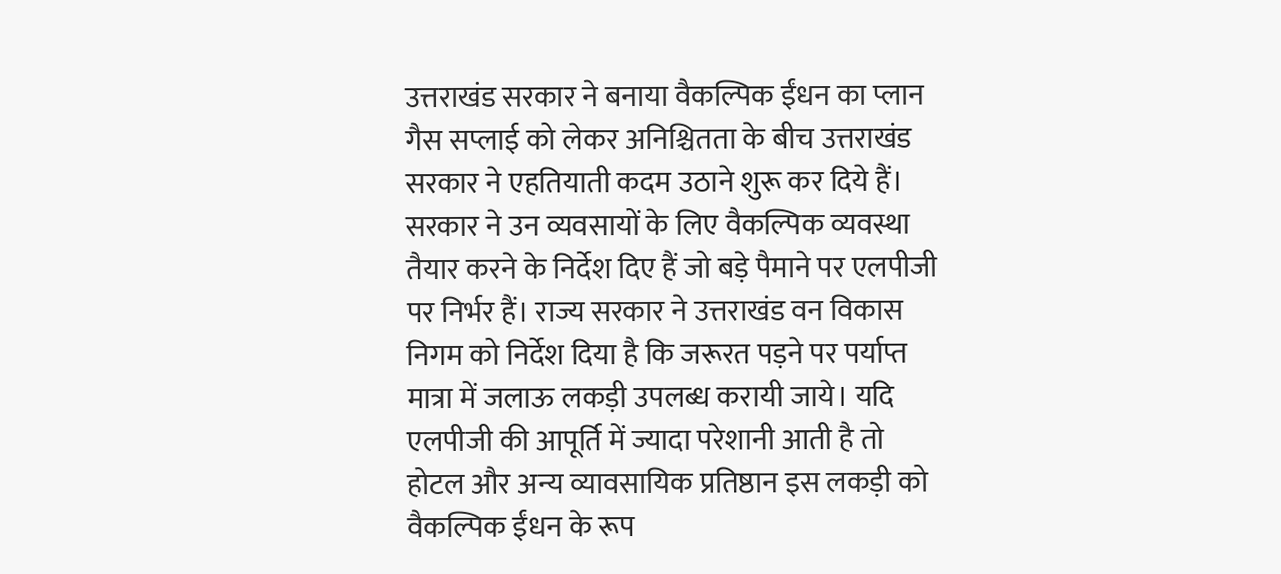उत्तराखंड सरकार ने बनाया वैकल्पिक ईंधन का प्लान
गैस सप्लाई को लेकर अनिश्चितता के बीच उत्तराखंड सरकार ने एहतियाती कदम उठाने शुरू कर दिये हैं। सरकार ने उन व्यवसायों के लिए वैकल्पिक व्यवस्था तैयार करने के निर्देश दिए हैं जो बड़े पैमाने पर एलपीजी पर निर्भर हैं। राज्य सरकार ने उत्तराखंड वन विकास निगम को निर्देश दिया है कि जरूरत पड़ने पर पर्याप्त मात्रा में जलाऊ लकड़ी उपलब्ध करायी जाये। यदि एलपीजी की आपूर्ति में ज्यादा परेशानी आती है तो होटल और अन्य व्यावसायिक प्रतिष्ठान इस लकड़ी को वैकल्पिक ईंधन के रूप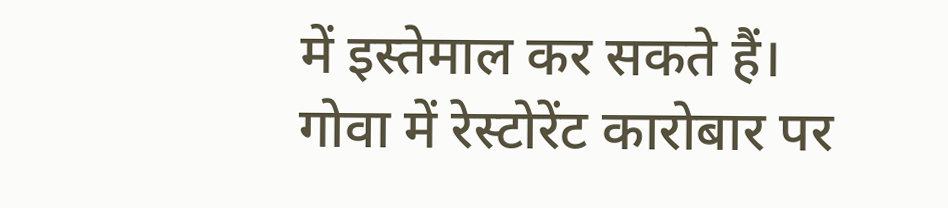में इस्तेमाल कर सकते हैं।
गोवा में रेस्टोरेंट कारोबार पर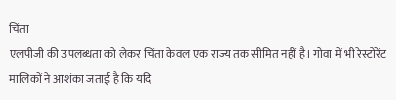चिंता
एलपीजी की उपलब्धता को लेकर चिंता केवल एक राज्य तक सीमित नहीं है। गोवा में भी रेस्टोरेंट मालिकों ने आशंका जताई है कि यदि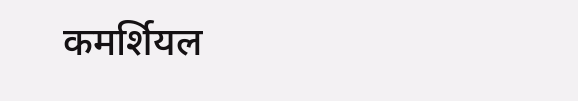कमर्शियल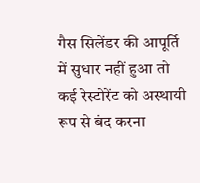गैस सिलेंडर की आपूर्ति में सुधार नहीं हुआ तो कई रेस्टोरेंट को अस्थायी रूप से बंद करना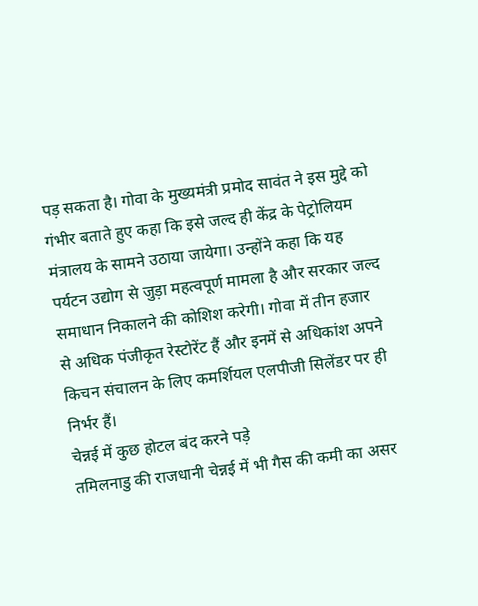पड़ सकता है। गोवा के मुख्यमंत्री प्रमोद सावंत ने इस मुद्दे को गंभीर बताते हुए कहा कि इसे जल्द ही केंद्र के पेट्रोलियम मंत्रालय के सामने उठाया जायेगा। उन्होंने कहा कि यह पर्यटन उद्योग से जुड़ा महत्वपूर्ण मामला है और सरकार जल्द समाधान निकालने की कोशिश करेगी। गोवा में तीन हजार से अधिक पंजीकृत रेस्टोरेंट हैं और इनमें से अधिकांश अपने किचन संचालन के लिए कमर्शियल एलपीजी सिलेंडर पर ही निर्भर हैं।
चेन्नई में कुछ होटल बंद करने पड़े
तमिलनाडु की राजधानी चेन्नई में भी गैस की कमी का असर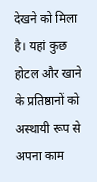देखने को मिला है। यहां कुछ होटल और खाने के प्रतिष्ठानों को अस्थायी रूप से अपना काम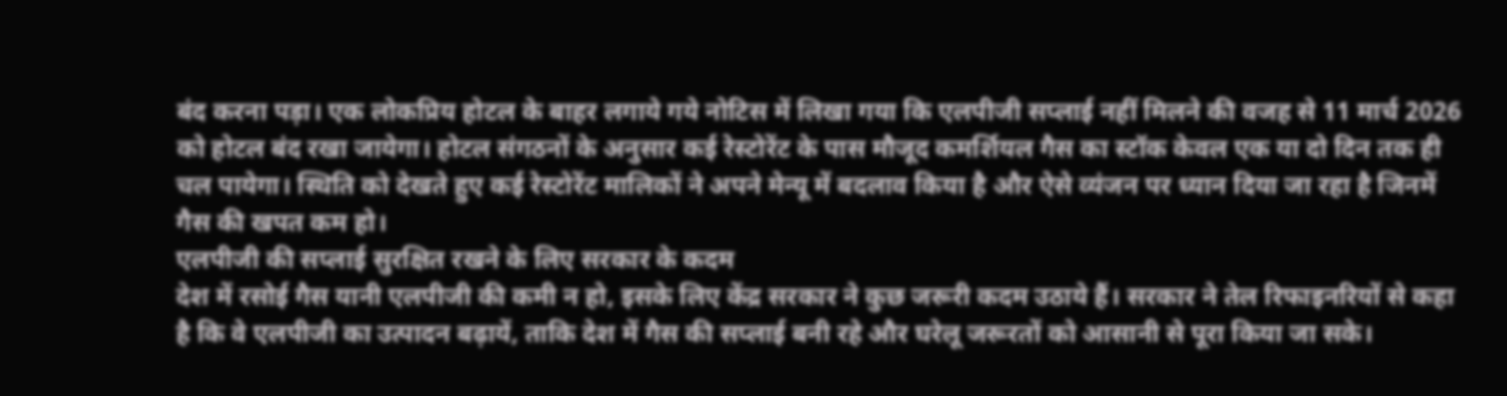बंद करना पड़ा। एक लोकप्रिय होटल के बाहर लगाये गये नोटिस में लिखा गया कि एलपीजी सप्लाई नहीं मिलने की वजह से 11 मार्च 2026 को होटल बंद रखा जायेगा। होटल संगठनों के अनुसार कई रेस्टोरेंट के पास मौजूद कमर्शियल गैस का स्टॉक केवल एक या दो दिन तक ही चल पायेगा। स्थिति को देखते हुए कई रेस्टोरेंट मालिकों ने अपने मेन्यू में बदलाव किया है और ऐसे व्यंजन पर ध्यान दिया जा रहा है जिनमें गैस की खपत कम हो।
एलपीजी की सप्लाई सुरक्षित रखने के लिए सरकार के कदम
देश में रसोई गैस यानी एलपीजी की कमी न हो, इसके लिए केंद्र सरकार ने कुछ जरूरी कदम उठाये हैं। सरकार ने तेल रिफाइनरियों से कहा है कि वे एलपीजी का उत्पादन बढ़ायें, ताकि देश में गैस की सप्लाई बनी रहे और घरेलू जरूरतों को आसानी से पूरा किया जा सके।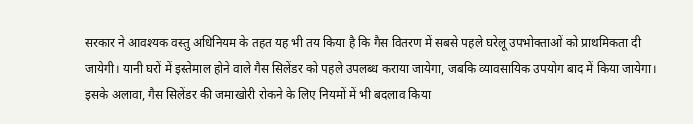सरकार ने आवश्यक वस्तु अधिनियम के तहत यह भी तय किया है कि गैस वितरण में सबसे पहले घरेलू उपभोक्ताओं को प्राथमिकता दी जायेगी। यानी घरों में इस्तेमाल होने वाले गैस सिलेंडर को पहले उपलब्ध कराया जायेगा, जबकि व्यावसायिक उपयोग बाद में किया जायेगा।
इसके अलावा, गैस सिलेंडर की जमाखोरी रोकने के लिए नियमों में भी बदलाव किया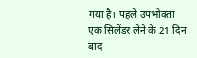गया है। पहले उपभोक्ता एक सिलेंडर लेने के 21 दिन बाद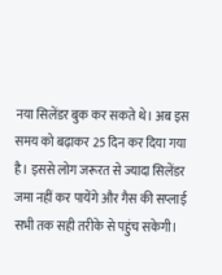नया सिलेंडर बुक कर सकते थे। अब इस समय को बढ़ाकर 25 दिन कर दिया गया है। इससे लोग जरूरत से ज्यादा सिलेंडर जमा नहीं कर पायेंगे और गैस की सप्लाई सभी तक सही तरीके से पहुंच सकेगी।